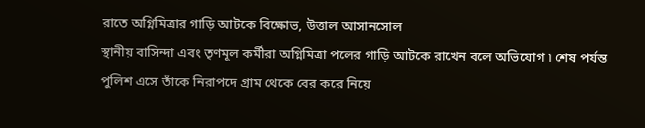রাতে অগ্নিমিত্রার গাড়ি আটকে বিক্ষোভ, উত্তাল আসানসোল
স্থানীয় বাসিন্দা এবং তৃণমূল কর্মীরা অগ্নিমিত্রা পলের গাড়ি আটকে রাখেন বলে অভিযোগ ৷ শেষ পর্যন্ত পুলিশ এসে তাঁকে নিরাপদে গ্রাম থেকে বের করে নিয়ে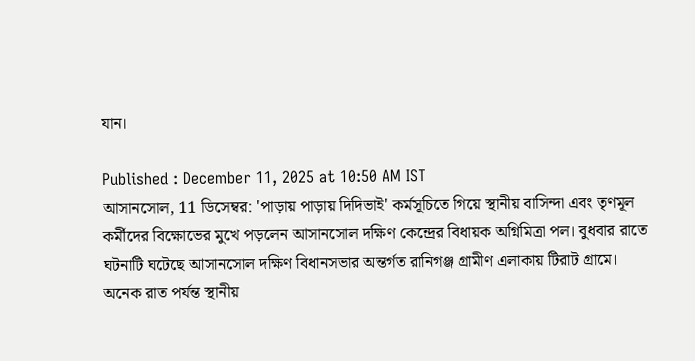যান।

Published : December 11, 2025 at 10:50 AM IST
আসানসোল, 11 ডিসেম্বর: 'পাড়ায় পাড়ায় দিদিভাই' কর্মসূচিতে গিয়ে স্থানীয় বাসিন্দা এবং তৃণমূল কর্মীদের বিক্ষোভের মুখে পড়লেন আসানসোল দক্ষিণ কেন্দ্রের বিধায়ক অগ্নিমিত্রা পল। বুধবার রাতে ঘটনাটি ঘটেছে আসানসোল দক্ষিণ বিধানসভার অন্তর্গত রানিগঞ্জ গ্রামীণ এলাকায় টিরাট গ্রামে। অনেক রাত পর্যন্ত স্থানীয়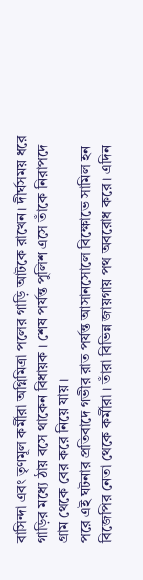বাসিন্দা এবং তৃণমূল কর্মীরা অগ্নিমিত্রা পলের গাড়ি আটকে রাখেন। দীর্ঘসময় ধরে গাড়ির মধ্যে ঠায় বসে থাকেন বিধায়ক । শেষ পর্যন্ত পুলিশ এসে তাঁকে নিরাপদে গ্রাম থেকে বের করে নিয়ে যায় ।
পরে এই ঘটনার প্রতিবাদে গভীর রাত পর্যন্ত আসানসোলে বিক্ষোভে সামিল হন বিজেপির নেতা থেকে কর্মীরা । তাঁরা বিভিন্ন জায়গায় পথ অবরোধ করে। এদিন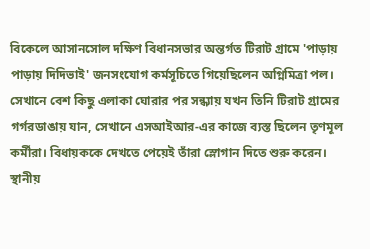বিকেলে আসানসোল দক্ষিণ বিধানসভার অন্তর্গত টিরাট গ্রামে 'পাড়ায় পাড়ায় দিদিভাই' জনসংযোগ কর্মসূচিতে গিয়েছিলেন অগ্নিমিত্রা পল। সেখানে বেশ কিছু এলাকা ঘোরার পর সন্ধ্যায় যখন তিনি টিরাট গ্রামের গর্গরডাঙায় যান, সেখানে এসআইআর-এর কাজে ব্যস্ত ছিলেন তৃণমূল কর্মীরা। বিধায়ককে দেখতে পেয়েই তাঁরা স্লোগান দিতে শুরু করেন।
স্থানীয়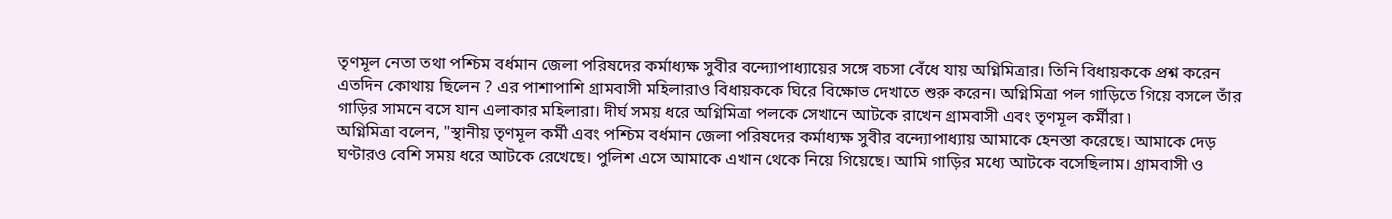তৃণমূল নেতা তথা পশ্চিম বর্ধমান জেলা পরিষদের কর্মাধ্যক্ষ সুবীর বন্দ্যোপাধ্যায়ের সঙ্গে বচসা বেঁধে যায় অগ্নিমিত্রার। তিনি বিধায়ককে প্রশ্ন করেন এতদিন কোথায় ছিলেন ? এর পাশাপাশি গ্রামবাসী মহিলারাও বিধায়ককে ঘিরে বিক্ষোভ দেখাতে শুরু করেন। অগ্নিমিত্রা পল গাড়িতে গিয়ে বসলে তাঁর গাড়ির সামনে বসে যান এলাকার মহিলারা। দীর্ঘ সময় ধরে অগ্নিমিত্রা পলকে সেখানে আটকে রাখেন গ্রামবাসী এবং তৃণমূল কর্মীরা ৷
অগ্নিমিত্রা বলেন, "স্থানীয় তৃণমূল কর্মী এবং পশ্চিম বর্ধমান জেলা পরিষদের কর্মাধ্যক্ষ সুবীর বন্দ্যোপাধ্যায় আমাকে হেনস্তা করেছে। আমাকে দেড় ঘণ্টারও বেশি সময় ধরে আটকে রেখেছে। পুলিশ এসে আমাকে এখান থেকে নিয়ে গিয়েছে। আমি গাড়ির মধ্যে আটকে বসেছিলাম। গ্রামবাসী ও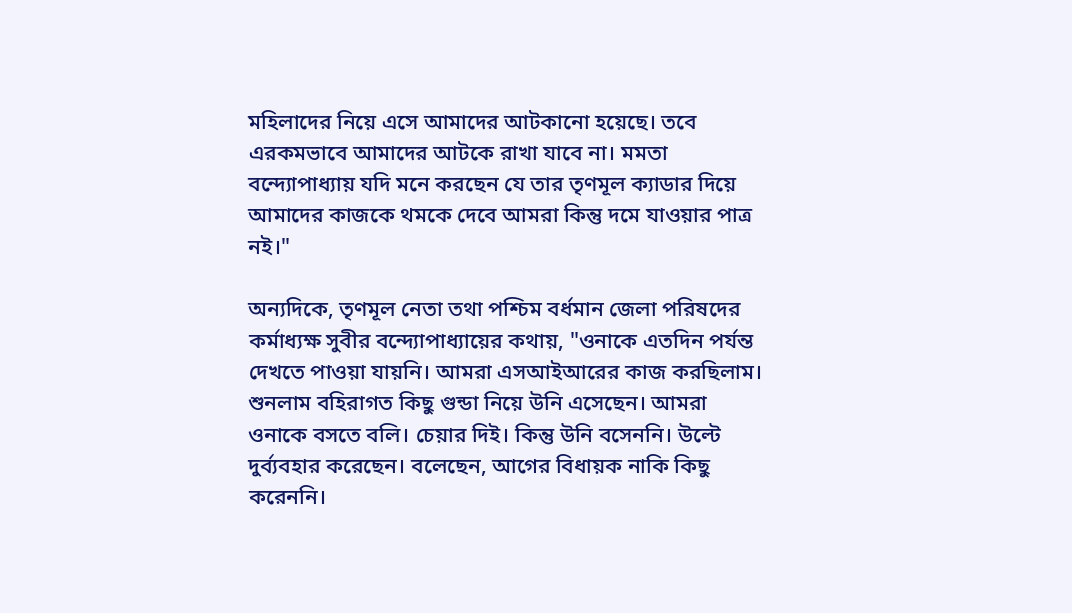মহিলাদের নিয়ে এসে আমাদের আটকানো হয়েছে। তবে এরকমভাবে আমাদের আটকে রাখা যাবে না। মমতা বন্দ্যোপাধ্যায় যদি মনে করছেন যে তার তৃণমূল ক্যাডার দিয়ে আমাদের কাজকে থমকে দেবে আমরা কিন্তু দমে যাওয়ার পাত্র নই।"

অন্যদিকে, তৃণমূল নেতা তথা পশ্চিম বর্ধমান জেলা পরিষদের কর্মাধ্যক্ষ সুবীর বন্দ্যোপাধ্যায়ের কথায়, "ওনাকে এতদিন পর্যন্ত দেখতে পাওয়া যায়নি। আমরা এসআইআরের কাজ করছিলাম। শুনলাম বহিরাগত কিছু গুন্ডা নিয়ে উনি এসেছেন। আমরা ওনাকে বসতে বলি। চেয়ার দিই। কিন্তু উনি বসেননি। উল্টে দুর্ব্যবহার করেছেন। বলেছেন, আগের বিধায়ক নাকি কিছু করেননি।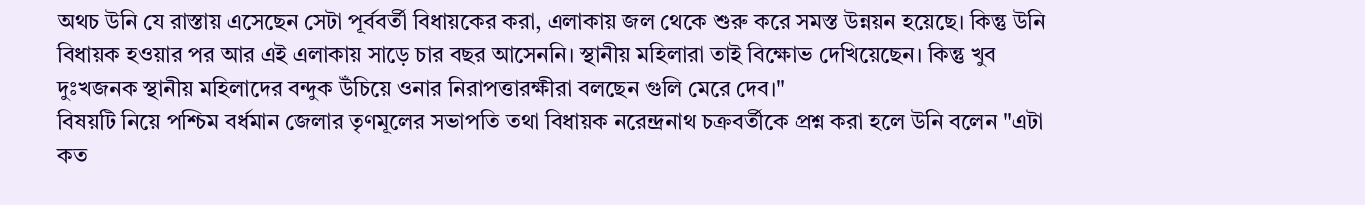অথচ উনি যে রাস্তায় এসেছেন সেটা পূর্ববর্তী বিধায়কের করা, এলাকায় জল থেকে শুরু করে সমস্ত উন্নয়ন হয়েছে। কিন্তু উনি বিধায়ক হওয়ার পর আর এই এলাকায় সাড়ে চার বছর আসেননি। স্থানীয় মহিলারা তাই বিক্ষোভ দেখিয়েছেন। কিন্তু খুব দুঃখজনক স্থানীয় মহিলাদের বন্দুক উঁচিয়ে ওনার নিরাপত্তারক্ষীরা বলছেন গুলি মেরে দেব।"
বিষয়টি নিয়ে পশ্চিম বর্ধমান জেলার তৃণমূলের সভাপতি তথা বিধায়ক নরেন্দ্রনাথ চক্রবর্তীকে প্রশ্ন করা হলে উনি বলেন "এটা কত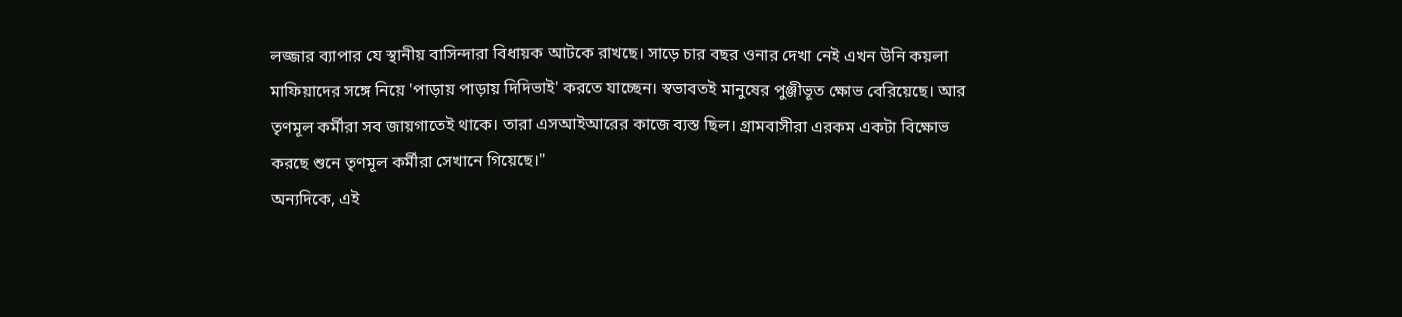লজ্জার ব্যাপার যে স্থানীয় বাসিন্দারা বিধায়ক আটকে রাখছে। সাড়ে চার বছর ওনার দেখা নেই এখন উনি কয়লা মাফিয়াদের সঙ্গে নিয়ে 'পাড়ায় পাড়ায় দিদিভাই' করতে যাচ্ছেন। স্বভাবতই মানুষের পুঞ্জীভূত ক্ষোভ বেরিয়েছে। আর তৃণমূল কর্মীরা সব জায়গাতেই থাকে। তারা এসআইআরের কাজে ব্যস্ত ছিল। গ্রামবাসীরা এরকম একটা বিক্ষোভ করছে শুনে তৃণমূল কর্মীরা সেখানে গিয়েছে।"
অন্যদিকে, এই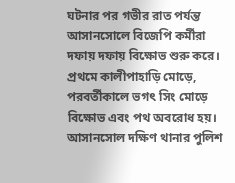ঘটনার পর গভীর রাত পর্যন্ত আসানসোলে বিজেপি কর্মীরা দফায় দফায় বিক্ষোভ শুরু করে। প্রথমে কালীপাহাড়ি মোড়ে, পরবর্তীকালে ভগৎ সিং মোড়ে বিক্ষোভ এবং পথ অবরোধ হয়। আসানসোল দক্ষিণ থানার পুলিশ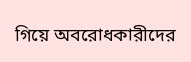গিয়ে অবরোধকারীদের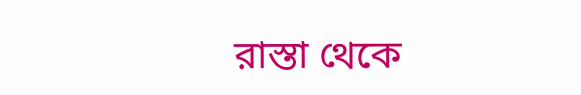রাস্তা থেকে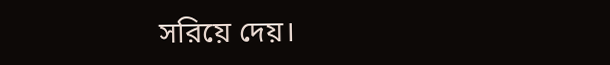সরিয়ে দেয়।